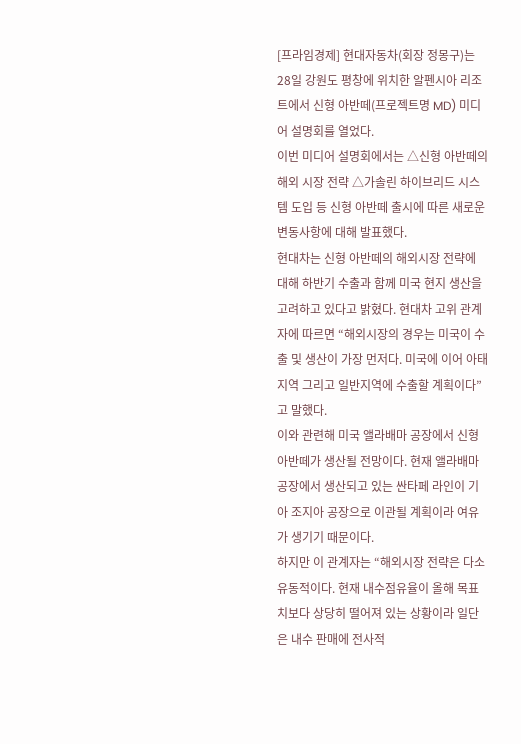[프라임경제] 현대자동차(회장 정몽구)는 28일 강원도 평창에 위치한 알펜시아 리조트에서 신형 아반떼(프로젝트명 MD) 미디어 설명회를 열었다.
이번 미디어 설명회에서는 △신형 아반떼의 해외 시장 전략 △가솔린 하이브리드 시스템 도입 등 신형 아반떼 출시에 따른 새로운 변동사항에 대해 발표했다.
현대차는 신형 아반떼의 해외시장 전략에 대해 하반기 수출과 함께 미국 현지 생산을 고려하고 있다고 밝혔다. 현대차 고위 관계자에 따르면 “해외시장의 경우는 미국이 수출 및 생산이 가장 먼저다. 미국에 이어 아태지역 그리고 일반지역에 수출할 계획이다”고 말했다.
이와 관련해 미국 앨라배마 공장에서 신형 아반떼가 생산될 전망이다. 현재 앨라배마 공장에서 생산되고 있는 싼타페 라인이 기아 조지아 공장으로 이관될 계획이라 여유가 생기기 때문이다.
하지만 이 관계자는 “해외시장 전략은 다소 유동적이다. 현재 내수점유율이 올해 목표치보다 상당히 떨어져 있는 상황이라 일단은 내수 판매에 전사적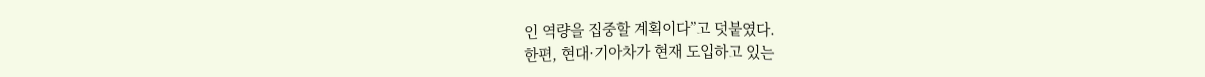인 역량을 집중할 계획이다”고 덧붙였다.
한편, 현대·기아차가 현재 도입하고 있는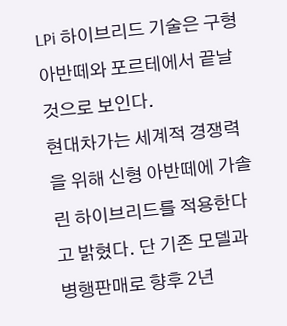LPi 하이브리드 기술은 구형 아반떼와 포르테에서 끝날 것으로 보인다.
현대차가는 세계적 경쟁력을 위해 신형 아반떼에 가솔린 하이브리드를 적용한다고 밝혔다. 단 기존 모델과 병행판매로 향후 2년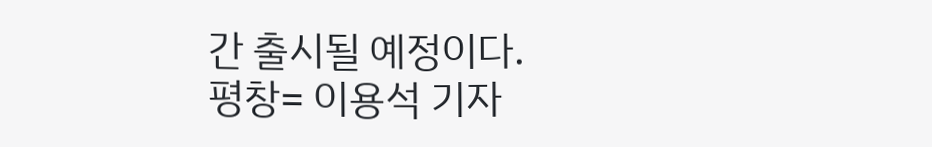간 출시될 예정이다.
평창= 이용석 기자